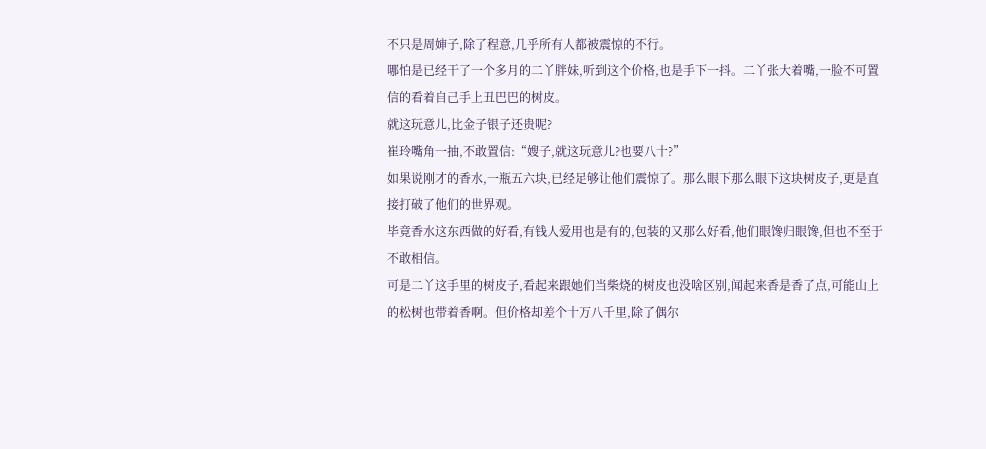不只是周婶子,除了程意,几乎所有人都被震惊的不行。
哪怕是已经干了一个多月的二丫胖妹,听到这个价格,也是手下一抖。二丫张大着嘴,一脸不可置信的看着自己手上丑巴巴的树皮。
就这玩意儿,比金子银子还贵呢?
崔玲嘴角一抽,不敢置信:“嫂子,就这玩意儿?也要八十?”
如果说刚才的香水,一瓶五六块,已经足够让他们震惊了。那么眼下那么眼下这块树皮子,更是直接打破了他们的世界观。
毕竟香水这东西做的好看,有钱人爱用也是有的,包装的又那么好看,他们眼馋归眼馋,但也不至于不敢相信。
可是二丫这手里的树皮子,看起来跟她们当柴烧的树皮也没啥区别,闻起来香是香了点,可能山上的松树也带着香啊。但价格却差个十万八千里,除了偶尔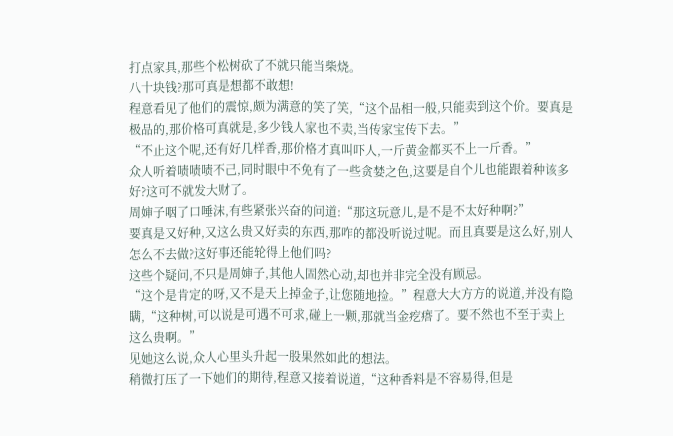打点家具,那些个松树砍了不就只能当柴烧。
八十块钱?那可真是想都不敢想!
程意看见了他们的震惊,颇为满意的笑了笑,“这个品相一般,只能卖到这个价。要真是极品的,那价格可真就是,多少钱人家也不卖,当传家宝传下去。”
“不止这个呢,还有好几样香,那价格才真叫吓人,一斤黄金都买不上一斤香。”
众人听着啧啧啧不己,同时眼中不免有了一些贪婪之色,这要是自个儿也能跟着种该多好?这可不就发大财了。
周婶子咽了口唾沫,有些紧张兴奋的问道:“那这玩意儿,是不是不太好种啊?”
要真是又好种,又这么贵又好卖的东西,那咋的都没听说过呢。而且真要是这么好,别人怎么不去做?这好事还能轮得上他们吗?
这些个疑问,不只是周婶子,其他人固然心动,却也并非完全没有顾忌。
“这个是肯定的呀,又不是天上掉金子,让您随地捡。”程意大大方方的说道,并没有隐瞒,“这种树,可以说是可遇不可求,碰上一颗,那就当金疙瘩了。要不然也不至于卖上这么贵啊。”
见她这么说,众人心里头升起一股果然如此的想法。
稍微打压了一下她们的期待,程意又接着说道,“这种香料是不容易得,但是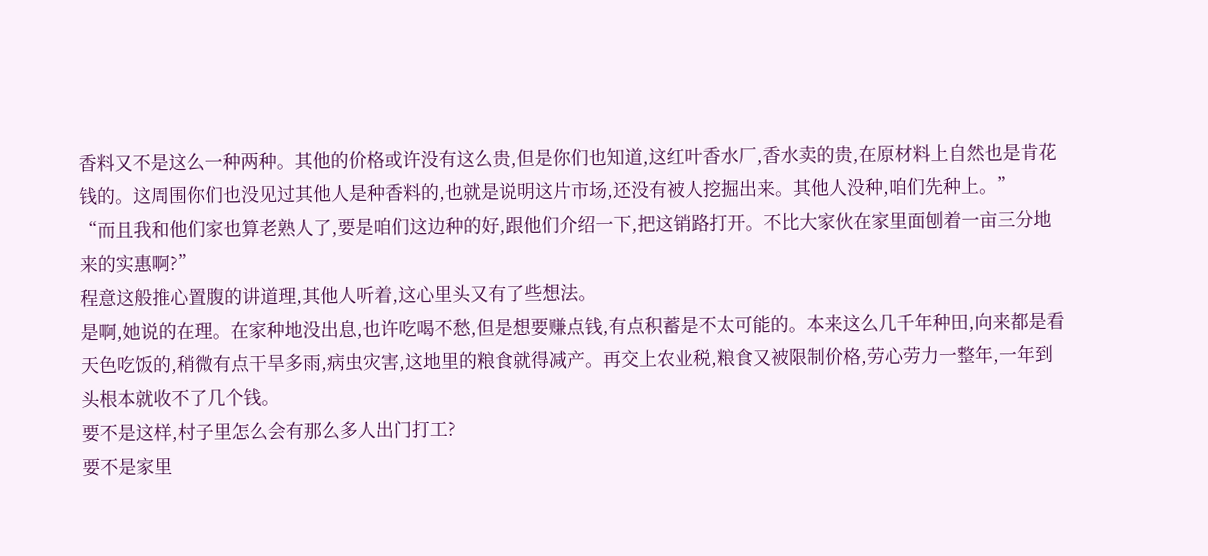香料又不是这么一种两种。其他的价格或许没有这么贵,但是你们也知道,这红叶香水厂,香水卖的贵,在原材料上自然也是肯花钱的。这周围你们也没见过其他人是种香料的,也就是说明这片市场,还没有被人挖掘出来。其他人没种,咱们先种上。”
“而且我和他们家也算老熟人了,要是咱们这边种的好,跟他们介绍一下,把这销路打开。不比大家伙在家里面刨着一亩三分地来的实惠啊?”
程意这般推心置腹的讲道理,其他人听着,这心里头又有了些想法。
是啊,她说的在理。在家种地没出息,也许吃喝不愁,但是想要赚点钱,有点积蓄是不太可能的。本来这么几千年种田,向来都是看天色吃饭的,稍微有点干旱多雨,病虫灾害,这地里的粮食就得减产。再交上农业税,粮食又被限制价格,劳心劳力一整年,一年到头根本就收不了几个钱。
要不是这样,村子里怎么会有那么多人出门打工?
要不是家里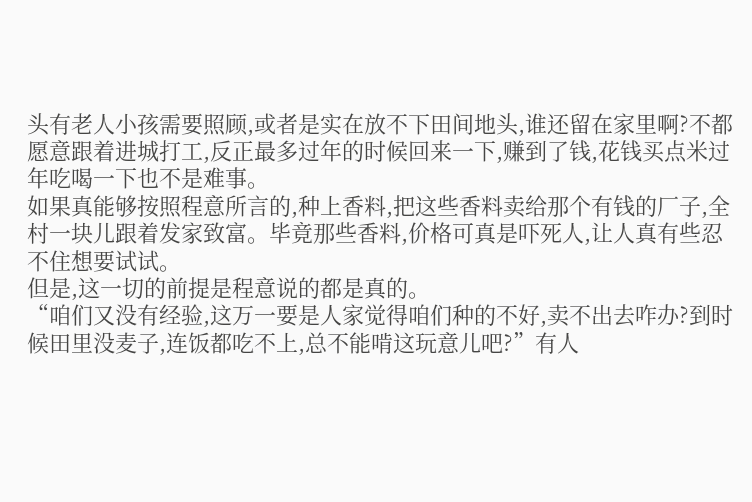头有老人小孩需要照顾,或者是实在放不下田间地头,谁还留在家里啊?不都愿意跟着进城打工,反正最多过年的时候回来一下,赚到了钱,花钱买点米过年吃喝一下也不是难事。
如果真能够按照程意所言的,种上香料,把这些香料卖给那个有钱的厂子,全村一块儿跟着发家致富。毕竟那些香料,价格可真是吓死人,让人真有些忍不住想要试试。
但是,这一切的前提是程意说的都是真的。
“咱们又没有经验,这万一要是人家觉得咱们种的不好,卖不出去咋办?到时候田里没麦子,连饭都吃不上,总不能啃这玩意儿吧?”有人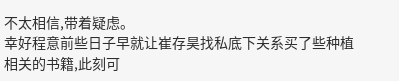不太相信,带着疑虑。
幸好程意前些日子早就让崔存昊找私底下关系买了些种植相关的书籍,此刻可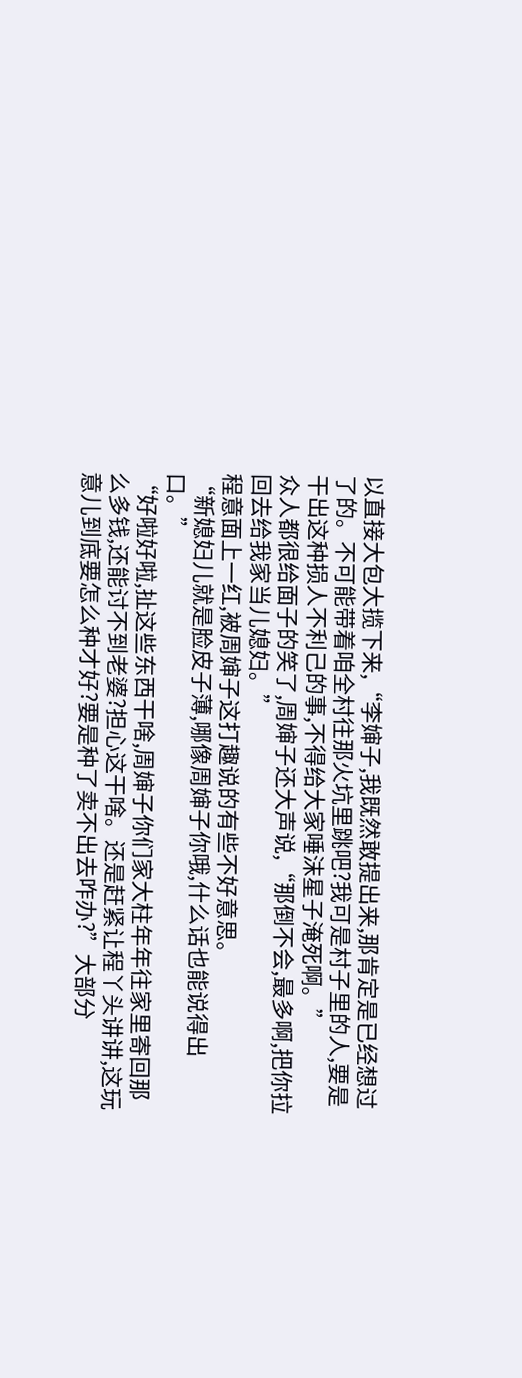以直接大包大揽下来,“李婶子,我既然敢提出来,那肯定是已经想过了的。不可能带着咱全村往那火坑里跳吧?我可是村子里的人,要是干出这种损人不利己的事,不得给大家唾沫星子淹死啊。”
众人都很给面子的笑了,周婶子还大声说,“那倒不会,最多啊,把你拉回去给我家当儿媳妇。”
程意面上一红,被周婶子这打趣说的有些不好意思。
“新媳妇儿就是脸皮子薄,哪像周婶子你哦,什么话也能说得出口。”
“好啦好啦,扯这些东西干啥,周婶子你们家大柱年年往家里寄回那么多钱,还能讨不到老婆?担心这干啥。还是赶紧让程丫头讲讲,这玩意儿到底要怎么种才好?要是种了卖不出去咋办?”大部分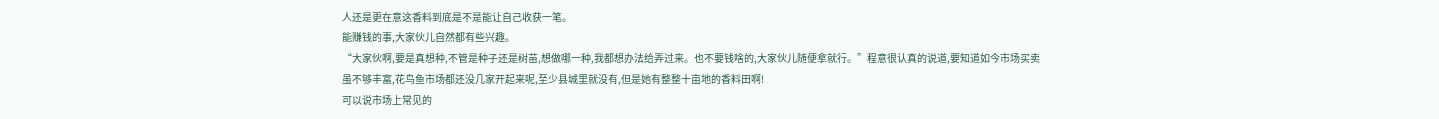人还是更在意这香料到底是不是能让自己收获一笔。
能赚钱的事,大家伙儿自然都有些兴趣。
“大家伙啊,要是真想种,不管是种子还是树苗,想做哪一种,我都想办法给弄过来。也不要钱啥的,大家伙儿随便拿就行。”程意很认真的说道,要知道如今市场买卖虽不够丰富,花鸟鱼市场都还没几家开起来呢,至少县城里就没有,但是她有整整十亩地的香料田啊!
可以说市场上常见的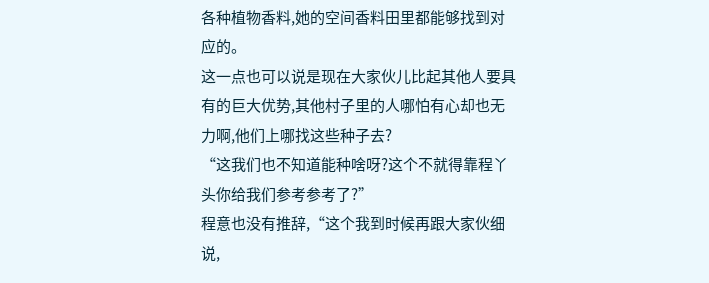各种植物香料,她的空间香料田里都能够找到对应的。
这一点也可以说是现在大家伙儿比起其他人要具有的巨大优势,其他村子里的人哪怕有心却也无力啊,他们上哪找这些种子去?
“这我们也不知道能种啥呀?这个不就得靠程丫头你给我们参考参考了?”
程意也没有推辞,“这个我到时候再跟大家伙细说,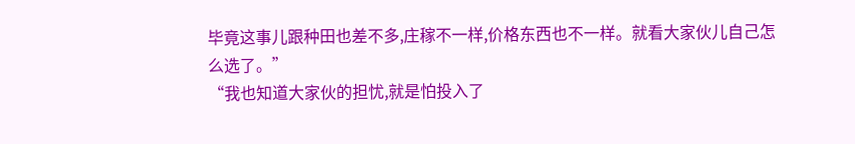毕竟这事儿跟种田也差不多,庄稼不一样,价格东西也不一样。就看大家伙儿自己怎么选了。”
“我也知道大家伙的担忧,就是怕投入了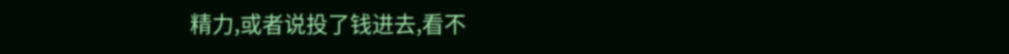精力,或者说投了钱进去,看不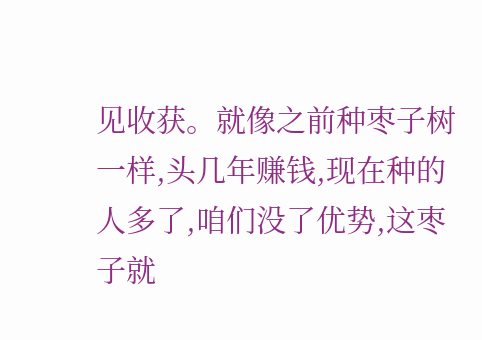见收获。就像之前种枣子树一样,头几年赚钱,现在种的人多了,咱们没了优势,这枣子就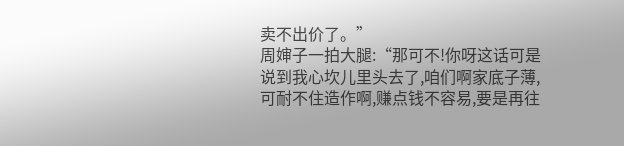卖不出价了。”
周婶子一拍大腿:“那可不!你呀这话可是说到我心坎儿里头去了,咱们啊家底子薄,可耐不住造作啊,赚点钱不容易,要是再往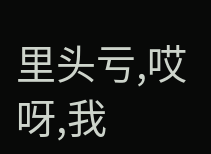里头亏,哎呀,我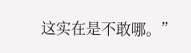这实在是不敢哪。”